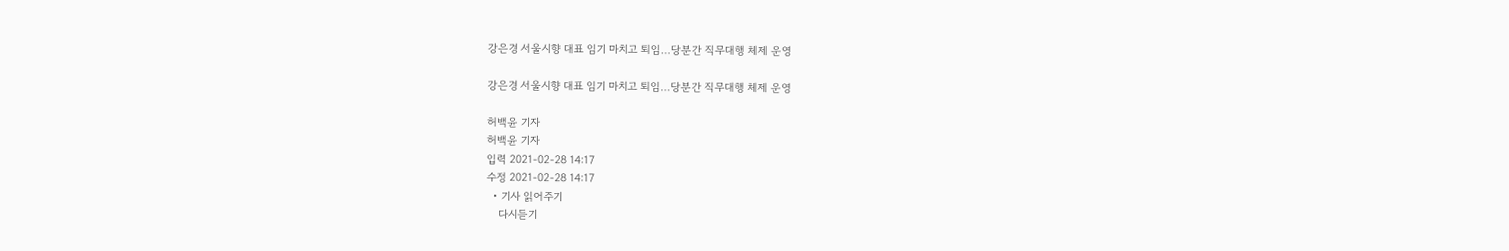강은경 서울시향 대표 임기 마치고 퇴임…당분간 직무대행 체제 운영

강은경 서울시향 대표 임기 마치고 퇴임…당분간 직무대행 체제 운영

허백윤 기자
허백윤 기자
입력 2021-02-28 14:17
수정 2021-02-28 14:17
  • 기사 읽어주기
    다시듣기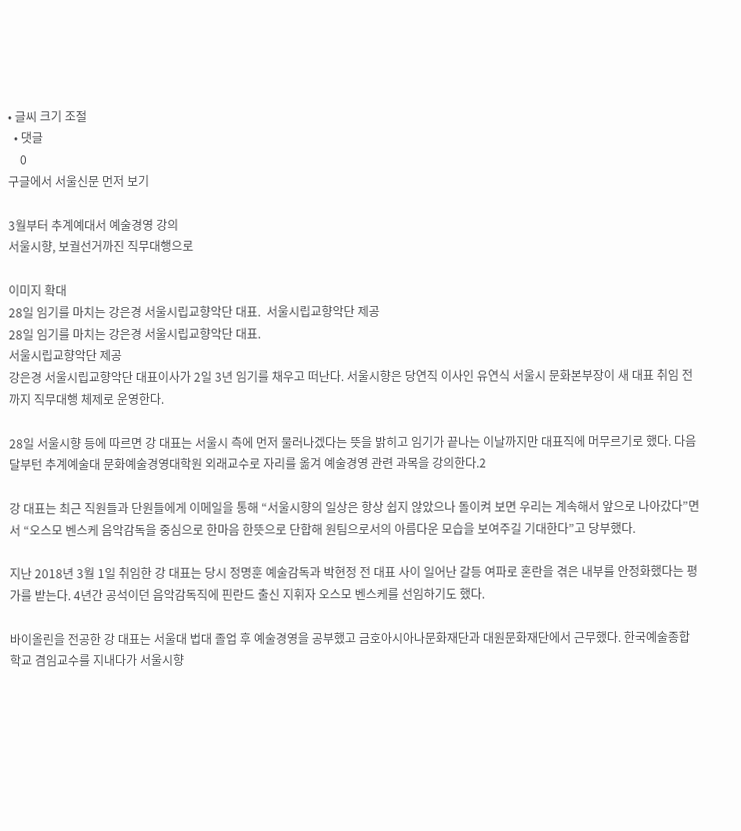• 글씨 크기 조절
  • 댓글
    0
구글에서 서울신문 먼저 보기

3월부터 추계예대서 예술경영 강의
서울시향, 보궐선거까진 직무대행으로

이미지 확대
28일 임기를 마치는 강은경 서울시립교향악단 대표.  서울시립교향악단 제공
28일 임기를 마치는 강은경 서울시립교향악단 대표.
서울시립교향악단 제공
강은경 서울시립교향악단 대표이사가 2일 3년 임기를 채우고 떠난다. 서울시향은 당연직 이사인 유연식 서울시 문화본부장이 새 대표 취임 전까지 직무대행 체제로 운영한다.

28일 서울시향 등에 따르면 강 대표는 서울시 측에 먼저 물러나겠다는 뜻을 밝히고 임기가 끝나는 이날까지만 대표직에 머무르기로 했다. 다음달부턴 추계예술대 문화예술경영대학원 외래교수로 자리를 옮겨 예술경영 관련 과목을 강의한다.2

강 대표는 최근 직원들과 단원들에게 이메일을 통해 “서울시향의 일상은 항상 쉽지 않았으나 돌이켜 보면 우리는 계속해서 앞으로 나아갔다”면서 “오스모 벤스케 음악감독을 중심으로 한마음 한뜻으로 단합해 원팀으로서의 아름다운 모습을 보여주길 기대한다”고 당부했다.

지난 2018년 3월 1일 취임한 강 대표는 당시 정명훈 예술감독과 박현정 전 대표 사이 일어난 갈등 여파로 혼란을 겪은 내부를 안정화했다는 평가를 받는다. 4년간 공석이던 음악감독직에 핀란드 출신 지휘자 오스모 벤스케를 선임하기도 했다.

바이올린을 전공한 강 대표는 서울대 법대 졸업 후 예술경영을 공부했고 금호아시아나문화재단과 대원문화재단에서 근무했다. 한국예술종합학교 겸임교수를 지내다가 서울시향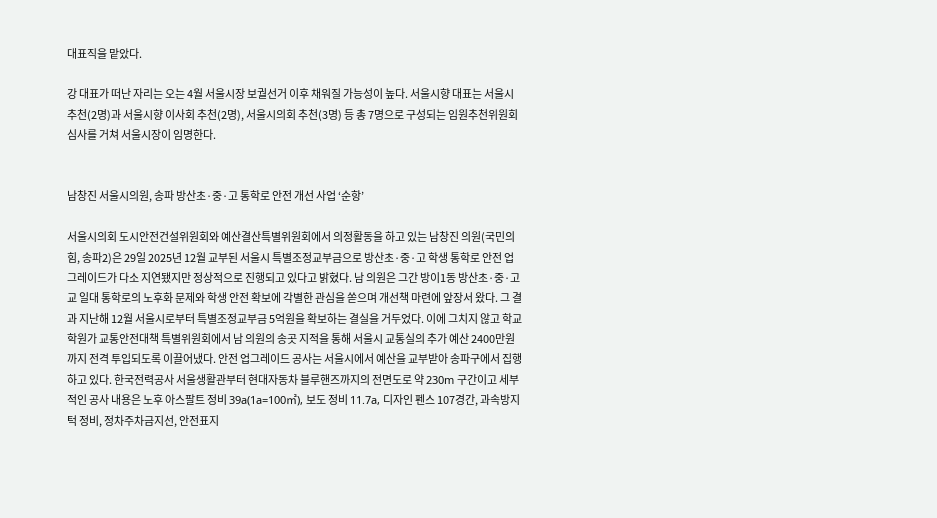대표직을 맡았다.

강 대표가 떠난 자리는 오는 4월 서울시장 보궐선거 이후 채워질 가능성이 높다. 서울시향 대표는 서울시 추천(2명)과 서울시향 이사회 추천(2명), 서울시의회 추천(3명) 등 총 7명으로 구성되는 임원추천위원회 심사를 거쳐 서울시장이 임명한다.


남창진 서울시의원, 송파 방산초·중·고 통학로 안전 개선 사업 ‘순항’

서울시의회 도시안전건설위원회와 예산결산특별위원회에서 의정활동을 하고 있는 남창진 의원(국민의힘, 송파2)은 29일 2025년 12월 교부된 서울시 특별조정교부금으로 방산초·중·고 학생 통학로 안전 업그레이드가 다소 지연됐지만 정상적으로 진행되고 있다고 밝혔다. 남 의원은 그간 방이1동 방산초·중·고교 일대 통학로의 노후화 문제와 학생 안전 확보에 각별한 관심을 쏟으며 개선책 마련에 앞장서 왔다. 그 결과 지난해 12월 서울시로부터 특별조정교부금 5억원을 확보하는 결실을 거두었다. 이에 그치지 않고 학교학원가 교통안전대책 특별위원회에서 남 의원의 송곳 지적을 통해 서울시 교통실의 추가 예산 2400만원까지 전격 투입되도록 이끌어냈다. 안전 업그레이드 공사는 서울시에서 예산을 교부받아 송파구에서 집행하고 있다. 한국전력공사 서울생활관부터 현대자동차 블루핸즈까지의 전면도로 약 230m 구간이고 세부적인 공사 내용은 노후 아스팔트 정비 39a(1a=100㎡), 보도 정비 11.7a, 디자인 펜스 107경간, 과속방지턱 정비, 정차주차금지선, 안전표지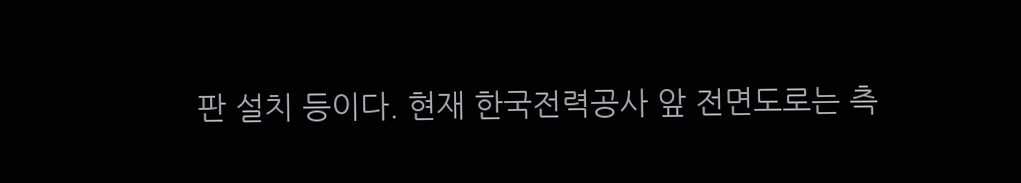판 설치 등이다. 현재 한국전력공사 앞 전면도로는 측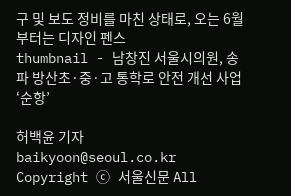구 및 보도 정비를 마친 상태로, 오는 6월부터는 디자인 펜스
thumbnail - 남창진 서울시의원, 송파 방산초·중·고 통학로 안전 개선 사업 ‘순항’

허백윤 기자 baikyoon@seoul.co.kr
Copyright ⓒ 서울신문 All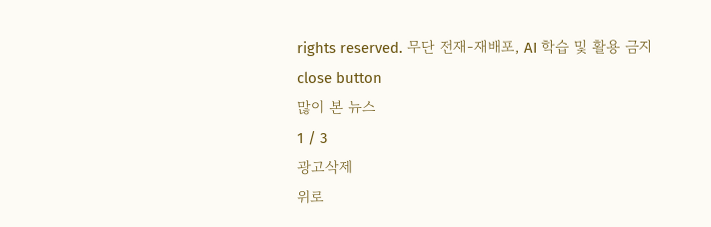rights reserved. 무단 전재-재배포, AI 학습 및 활용 금지
close button
많이 본 뉴스
1 / 3
광고삭제
위로